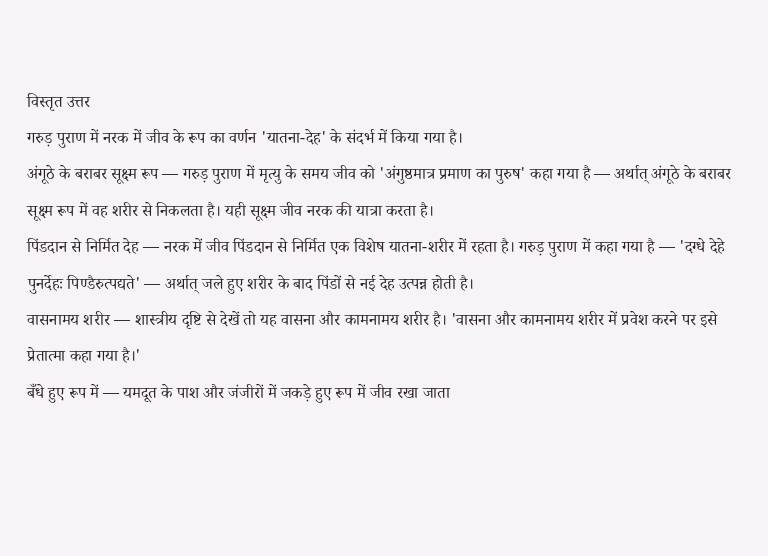विस्तृत उत्तर
गरुड़ पुराण में नरक में जीव के रूप का वर्णन 'यातना-देह' के संदर्भ में किया गया है।
अंगूठे के बराबर सूक्ष्म रूप — गरुड़ पुराण में मृत्यु के समय जीव को 'अंगुष्ठमात्र प्रमाण का पुरुष' कहा गया है — अर्थात् अंगूठे के बराबर सूक्ष्म रूप में वह शरीर से निकलता है। यही सूक्ष्म जीव नरक की यात्रा करता है।
पिंडदान से निर्मित देह — नरक में जीव पिंडदान से निर्मित एक विशेष यातना-शरीर में रहता है। गरुड़ पुराण में कहा गया है — 'दग्धे देहे पुनर्देहः पिण्डैरुत्पद्यते' — अर्थात् जले हुए शरीर के बाद पिंडों से नई देह उत्पन्न होती है।
वासनामय शरीर — शास्त्रीय दृष्टि से देखें तो यह वासना और कामनामय शरीर है। 'वासना और कामनामय शरीर में प्रवेश करने पर इसे प्रेतात्मा कहा गया है।'
बँधे हुए रूप में — यमदूत के पाश और जंजीरों में जकड़े हुए रूप में जीव रखा जाता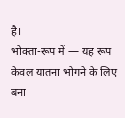है।
भोक्ता-रूप में — यह रूप केवल यातना भोगने के लिए बना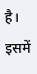है। इसमें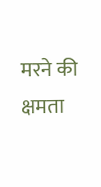मरने की क्षमता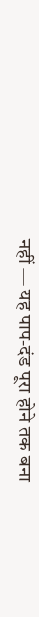नहीं — यह पाप-दंड पूरा होने तक बना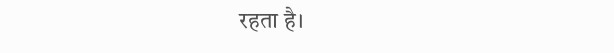रहता है।